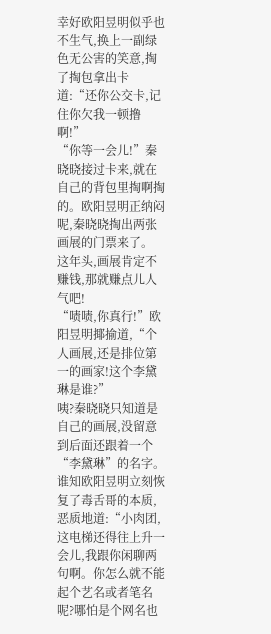幸好欧阳昱明似乎也不生气,换上一副绿色无公害的笑意,掏了掏包拿出卡道:“还你公交卡,记住你欠我一顿撸啊!”
“你等一会儿!”秦晓晓接过卡来,就在自己的背包里掏啊掏的。欧阳昱明正纳闷呢,秦晓晓掏出两张画展的门票来了。
这年头,画展肯定不赚钱,那就赚点儿人气吧!
“啧啧,你真行!”欧阳昱明揶揄道,“个人画展,还是排位第一的画家!这个李黛琳是谁?”
咦?秦晓晓只知道是自己的画展,没留意到后面还跟着一个“李黛琳”的名字。
谁知欧阳昱明立刻恢复了毒舌哥的本质,恶质地道:“小肉团,这电梯还得往上升一会儿,我跟你闲聊两句啊。你怎么就不能起个艺名或者笔名呢?哪怕是个网名也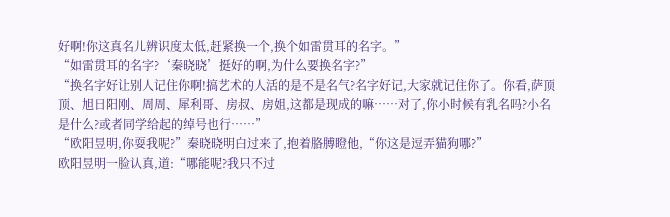好啊!你这真名儿辨识度太低,赶紧换一个,换个如雷贯耳的名字。”
“如雷贯耳的名字?‘秦晓晓’挺好的啊,为什么要换名字?”
“换名字好让别人记住你啊!搞艺术的人活的是不是名气?名字好记,大家就记住你了。你看,萨顶顶、旭日阳刚、周周、犀利哥、房叔、房姐,这都是现成的嘛……对了,你小时候有乳名吗?小名是什么?或者同学给起的绰号也行……”
“欧阳昱明,你耍我呢?”秦晓晓明白过来了,抱着胳膊瞪他,“你这是逗弄猫狗哪?”
欧阳昱明一脸认真,道:“哪能呢?我只不过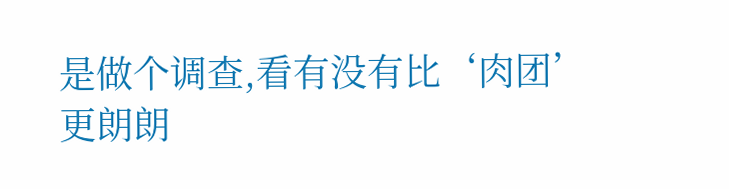是做个调查,看有没有比‘肉团’更朗朗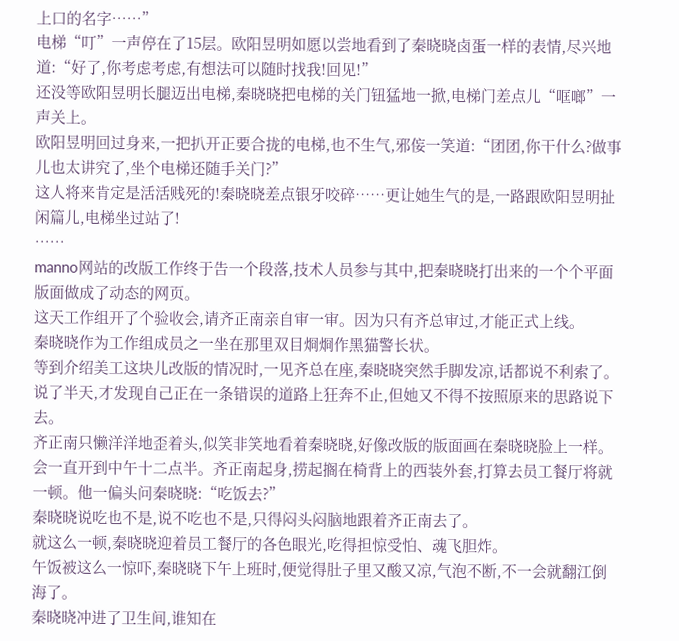上口的名字……”
电梯“叮”一声停在了15层。欧阳昱明如愿以尝地看到了秦晓晓卤蛋一样的表情,尽兴地道:“好了,你考虑考虑,有想法可以随时找我!回见!”
还没等欧阳昱明长腿迈出电梯,秦晓晓把电梯的关门钮猛地一掀,电梯门差点儿“哐啷”一声关上。
欧阳昱明回过身来,一把扒开正要合拢的电梯,也不生气,邪侫一笑道:“团团,你干什么?做事儿也太讲究了,坐个电梯还随手关门?”
这人将来肯定是活活贱死的!秦晓晓差点银牙咬碎……更让她生气的是,一路跟欧阳昱明扯闲篇儿,电梯坐过站了!
……
manno网站的改版工作终于告一个段落,技术人员参与其中,把秦晓晓打出来的一个个平面版面做成了动态的网页。
这天工作组开了个验收会,请齐正南亲自审一审。因为只有齐总审过,才能正式上线。
秦晓晓作为工作组成员之一坐在那里双目烱烱作黑猫警长状。
等到介绍美工这块儿改版的情况时,一见齐总在座,秦晓晓突然手脚发凉,话都说不利索了。说了半天,才发现自己正在一条错误的道路上狂奔不止,但她又不得不按照原来的思路说下去。
齐正南只懒洋洋地歪着头,似笑非笑地看着秦晓晓,好像改版的版面画在秦晓晓脸上一样。
会一直开到中午十二点半。齐正南起身,捞起搁在椅背上的西装外套,打算去员工餐厅将就一顿。他一偏头问秦晓晓:“吃饭去?”
秦晓晓说吃也不是,说不吃也不是,只得闷头闷脑地跟着齐正南去了。
就这么一顿,秦晓晓迎着员工餐厅的各色眼光,吃得担惊受怕、魂飞胆炸。
午饭被这么一惊吓,秦晓晓下午上班时,便觉得肚子里又酸又凉,气泡不断,不一会就翻江倒海了。
秦晓晓冲进了卫生间,谁知在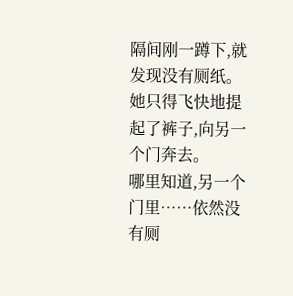隔间刚一蹲下,就发现没有厕纸。她只得飞快地提起了裤子,向另一个门奔去。
哪里知道,另一个门里……依然没有厕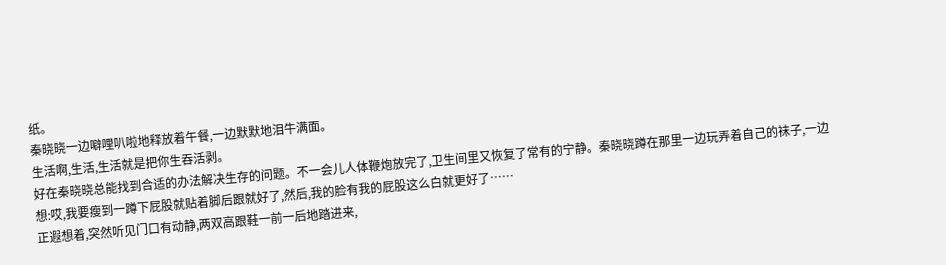纸。
秦晓晓一边噼哩叭啦地释放着午餐,一边默默地泪牛满面。
生活啊,生活,生活就是把你生吞活剥。
好在秦晓晓总能找到合适的办法解决生存的问题。不一会儿人体鞭炮放完了,卫生间里又恢复了常有的宁静。秦晓晓蹲在那里一边玩弄着自己的袜子,一边想:哎,我要瘦到一蹲下屁股就贴着脚后跟就好了,然后,我的脸有我的屁股这么白就更好了……
正遐想着,突然听见门口有动静,两双高跟鞋一前一后地踏进来,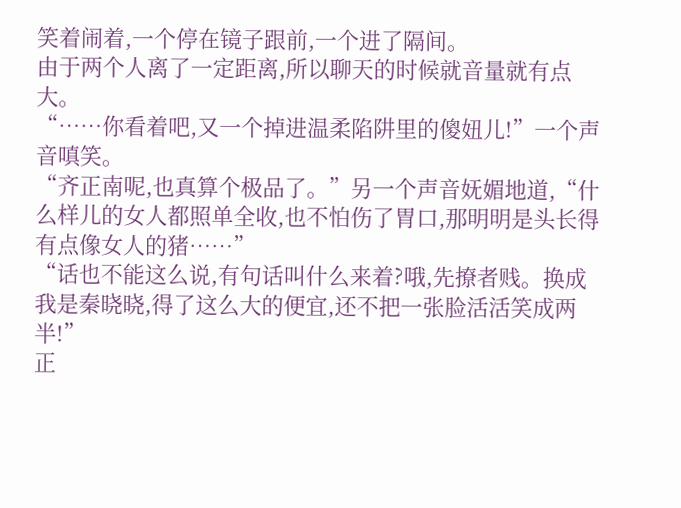笑着闹着,一个停在镜子跟前,一个进了隔间。
由于两个人离了一定距离,所以聊天的时候就音量就有点大。
“……你看着吧,又一个掉进温柔陷阱里的傻妞儿!”一个声音嗔笑。
“齐正南呢,也真算个极品了。”另一个声音妩媚地道,“什么样儿的女人都照单全收,也不怕伤了胃口,那明明是头长得有点像女人的猪……”
“话也不能这么说,有句话叫什么来着?哦,先撩者贱。换成我是秦晓晓,得了这么大的便宜,还不把一张脸活活笑成两半!”
正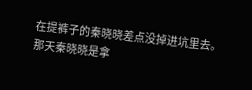在提裤子的秦晓晓差点没掉进坑里去。
那天秦晓晓是拿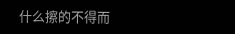什么擦的不得而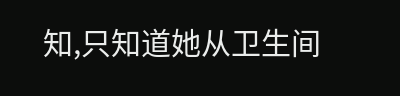知,只知道她从卫生间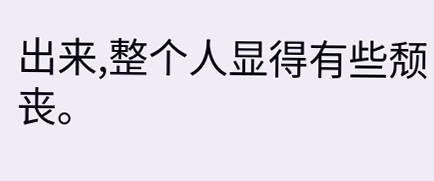出来,整个人显得有些颓丧。